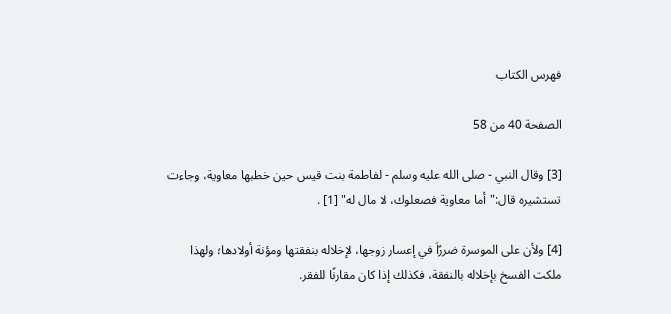فهرس الكتاب

الصفحة 40 من 58

[3] وقال النبي - صلى الله عليه وسلم - لفاطمة بنت قيس حين خطبها معاوية، وجاءت تستشيره قال:"أما معاوية فصعلوك، لا مال له" [1] .

[4] ولأن على الموسرة ضررًاَ في إعسار زوجها، لإخلاله بنفقتها ومؤنة أولادها؛ ولهذا ملكت الفسخ بإخلاله بالنفقة، فكذلك إذا كان مقارنًا للفقر.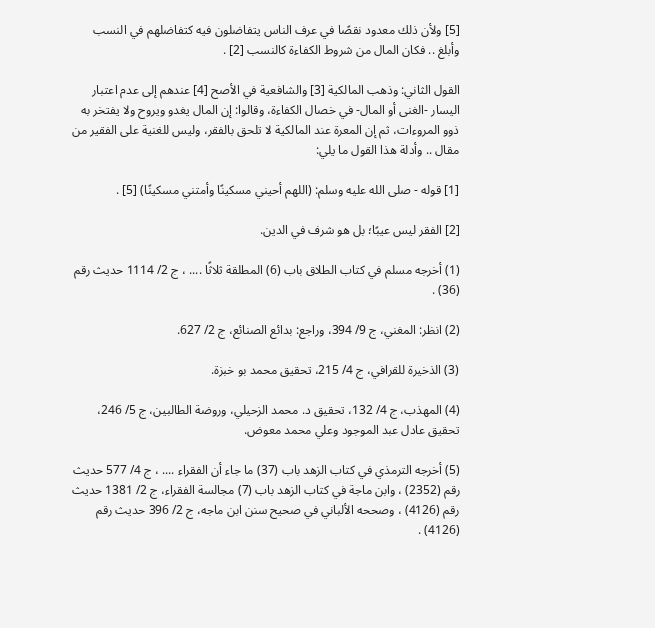[5] ولأن ذلك معدود نقصًا في عرف الناس يتفاضلون فيه كتفاضلهم في النسب وأبلغ .. فكان المال من شروط الكفاءة كالنسب [2] .

القول الثاني: وذهب المالكية [3] والشافعية في الأصح [4] عندهم إلى عدم اعتبار اليسار -الغنى أو المال- في خصال الكفاءة، وقالوا: إن المال يغدو ويروح ولا يفتخر به ذوو المروءات، ثم إن المعرة عند المالكية لا تلحق بالفقر، وليس للغنية على الفقير من مقال .. وأدلة هذا القول ما يلي:

[1] قوله - صلى الله عليه وسلم: (اللهم أحيني مسكينًا وأمتني مسكينًا) [5] .

[2] الفقر ليس عيبًا؛ بل هو شرف في الدين.

(1) أخرجه مسلم في كتاب الطلاق باب (6) المطلقة ثلاثًا .... ، ج 2/ 1114 حديث رقم (36) .

(2) انظر: المغني، ج 9/ 394، وراجع: بدائع الصنائع، ج 2/ 627.

(3) الذخيرة للقرافي، ج 4/ 215، تحقيق محمد بو خبزة.

(4) المهذب، ج 4/ 132، تحقيق د. محمد الزحيلي، وروضة الطالبين، ج 5/ 246، تحقيق عادل عبد الموجود وعلي محمد معوض.

(5) أخرجه الترمذي في كتاب الزهد باب (37) ما جاء أن الفقراء .... ، ج 4/ 577 حديث رقم (2352) ، وابن ماجة في كتاب الزهد باب (7) مجالسة الفقراء، ج 2/ 1381 حديث رقم (4126) ، وصححه الألباني في صحيح سنن ابن ماجه، ج 2/ 396 حديث رقم (4126) .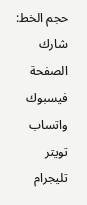حجم الخط:
شارك الصفحة
فيسبوك واتساب تويتر تليجرام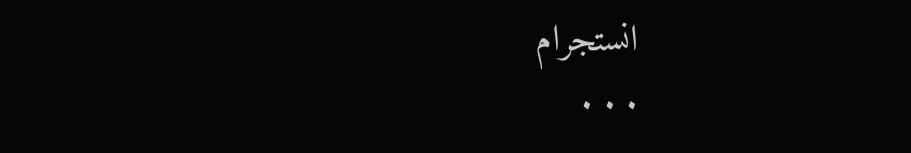انستجرام
. . .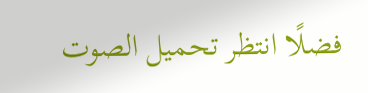فضلًا انتظر تحميل الصوت